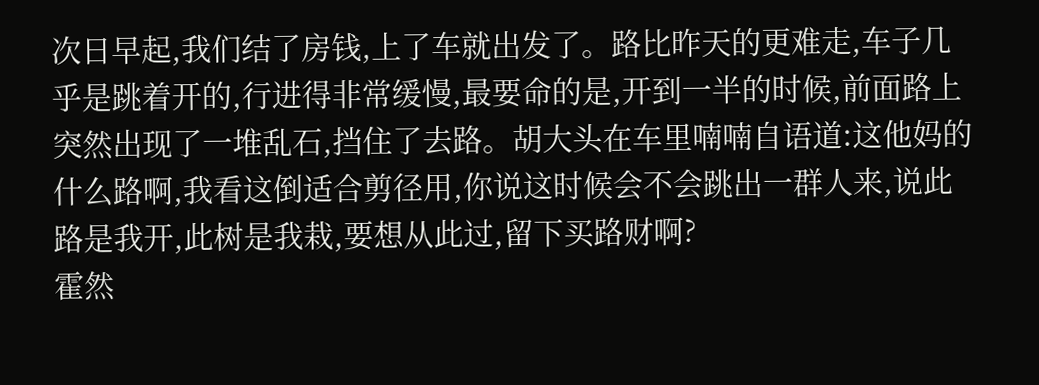次日早起,我们结了房钱,上了车就出发了。路比昨天的更难走,车子几乎是跳着开的,行进得非常缓慢,最要命的是,开到一半的时候,前面路上突然出现了一堆乱石,挡住了去路。胡大头在车里喃喃自语道:这他妈的什么路啊,我看这倒适合剪径用,你说这时候会不会跳出一群人来,说此路是我开,此树是我栽,要想从此过,留下买路财啊?
霍然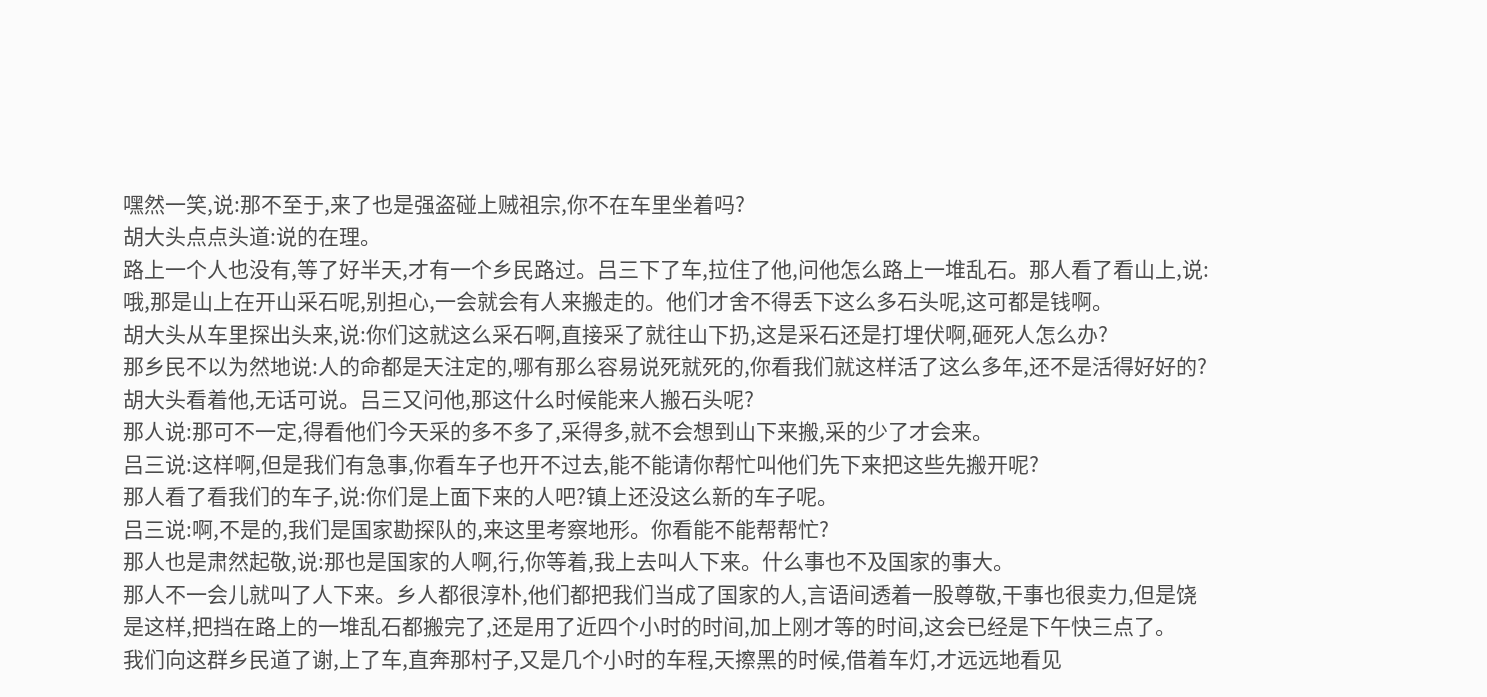嘿然一笑,说:那不至于,来了也是强盗碰上贼祖宗,你不在车里坐着吗?
胡大头点点头道:说的在理。
路上一个人也没有,等了好半天,才有一个乡民路过。吕三下了车,拉住了他,问他怎么路上一堆乱石。那人看了看山上,说:哦,那是山上在开山采石呢,别担心,一会就会有人来搬走的。他们才舍不得丢下这么多石头呢,这可都是钱啊。
胡大头从车里探出头来,说:你们这就这么采石啊,直接采了就往山下扔,这是采石还是打埋伏啊,砸死人怎么办?
那乡民不以为然地说:人的命都是天注定的,哪有那么容易说死就死的,你看我们就这样活了这么多年,还不是活得好好的?
胡大头看着他,无话可说。吕三又问他,那这什么时候能来人搬石头呢?
那人说:那可不一定,得看他们今天采的多不多了,采得多,就不会想到山下来搬,采的少了才会来。
吕三说:这样啊,但是我们有急事,你看车子也开不过去,能不能请你帮忙叫他们先下来把这些先搬开呢?
那人看了看我们的车子,说:你们是上面下来的人吧?镇上还没这么新的车子呢。
吕三说:啊,不是的,我们是国家勘探队的,来这里考察地形。你看能不能帮帮忙?
那人也是肃然起敬,说:那也是国家的人啊,行,你等着,我上去叫人下来。什么事也不及国家的事大。
那人不一会儿就叫了人下来。乡人都很淳朴,他们都把我们当成了国家的人,言语间透着一股尊敬,干事也很卖力,但是饶是这样,把挡在路上的一堆乱石都搬完了,还是用了近四个小时的时间,加上刚才等的时间,这会已经是下午快三点了。
我们向这群乡民道了谢,上了车,直奔那村子,又是几个小时的车程,天擦黑的时候,借着车灯,才远远地看见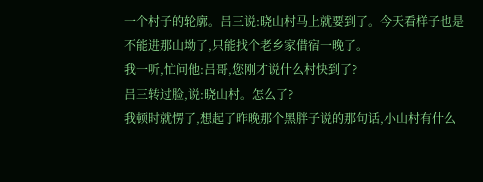一个村子的轮廓。吕三说:晓山村马上就要到了。今天看样子也是不能进那山坳了,只能找个老乡家借宿一晚了。
我一听,忙问他:吕哥,您刚才说什么村快到了?
吕三转过脸,说:晓山村。怎么了?
我顿时就愣了,想起了昨晚那个黑胖子说的那句话,小山村有什么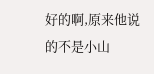好的啊,原来他说的不是小山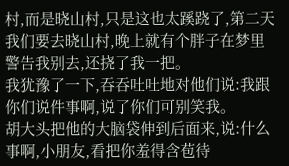村,而是晓山村,只是这也太蹊跷了,第二天我们要去晓山村,晚上就有个胖子在梦里警告我别去,还挠了我一把。
我犹豫了一下,吞吞吐吐地对他们说:我跟你们说件事啊,说了你们可别笑我。
胡大头把他的大脑袋伸到后面来,说:什么事啊,小朋友,看把你羞得含苞待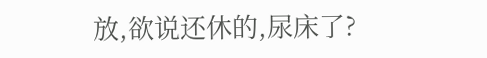放,欲说还休的,尿床了?